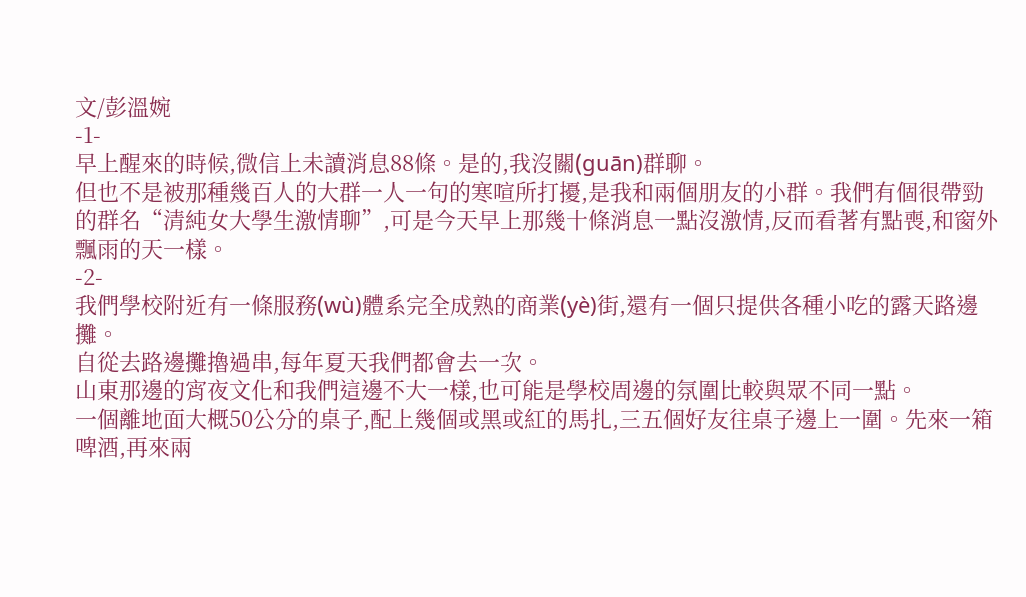文/彭溫婉
-1-
早上醒來的時候,微信上未讀消息88條。是的,我沒關(guān)群聊。
但也不是被那種幾百人的大群一人一句的寒喧所打擾,是我和兩個朋友的小群。我們有個很帶勁的群名“清純女大學生激情聊”,可是今天早上那幾十條消息一點沒激情,反而看著有點喪,和窗外飄雨的天一樣。
-2-
我們學校附近有一條服務(wù)體系完全成熟的商業(yè)街,還有一個只提供各種小吃的露天路邊攤。
自從去路邊攤擼過串,每年夏天我們都會去一次。
山東那邊的宵夜文化和我們這邊不大一樣,也可能是學校周邊的氛圍比較與眾不同一點。
一個離地面大概50公分的桌子,配上幾個或黑或紅的馬扎,三五個好友往桌子邊上一圍。先來一箱啤酒,再來兩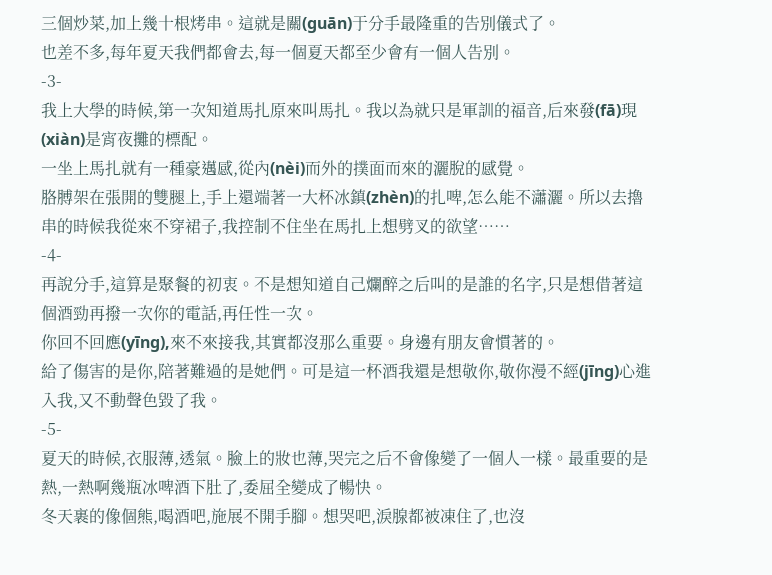三個炒菜,加上幾十根烤串。這就是關(guān)于分手最隆重的告別儀式了。
也差不多,每年夏天我們都會去,每一個夏天都至少會有一個人告別。
-3-
我上大學的時候,第一次知道馬扎原來叫馬扎。我以為就只是軍訓的福音,后來發(fā)現(xiàn)是宵夜攤的標配。
一坐上馬扎就有一種豪邁感,從內(nèi)而外的撲面而來的灑脫的感覺。
胳膊架在張開的雙腿上,手上還端著一大杯冰鎮(zhèn)的扎啤,怎么能不瀟灑。所以去擼串的時候我從來不穿裙子,我控制不住坐在馬扎上想劈叉的欲望……
-4-
再說分手,這算是聚餐的初衷。不是想知道自己爛醉之后叫的是誰的名字,只是想借著這個酒勁再撥一次你的電話,再任性一次。
你回不回應(yīng),來不來接我,其實都沒那么重要。身邊有朋友會慣著的。
給了傷害的是你,陪著難過的是她們。可是這一杯酒我還是想敬你,敬你漫不經(jīng)心進入我,又不動聲色毀了我。
-5-
夏天的時候,衣服薄,透氣。臉上的妝也薄,哭完之后不會像變了一個人一樣。最重要的是熱,一熱啊幾瓶冰啤酒下肚了,委屈全變成了暢快。
冬天裹的像個熊,喝酒吧,施展不開手腳。想哭吧,淚腺都被凍住了,也沒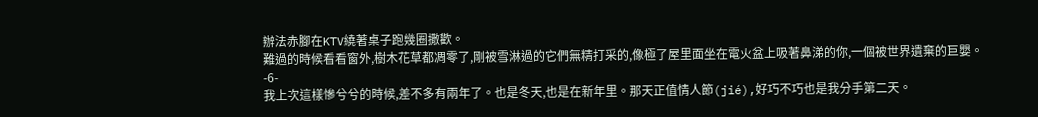辦法赤腳在KTV繞著桌子跑幾圈撒歡。
難過的時候看看窗外,樹木花草都凋零了,剛被雪淋過的它們無精打采的,像極了屋里面坐在電火盆上吸著鼻涕的你,一個被世界遺棄的巨嬰。
-6-
我上次這樣慘兮兮的時候,差不多有兩年了。也是冬天,也是在新年里。那天正值情人節(jié),好巧不巧也是我分手第二天。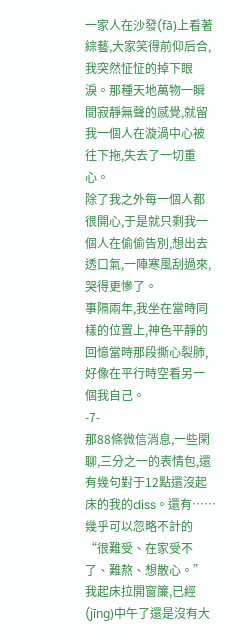一家人在沙發(fā)上看著綜藝,大家笑得前仰后合,我突然怔怔的掉下眼淚。那種天地萬物一瞬間寂靜無聲的感覺,就留我一個人在漩渦中心被往下拖,失去了一切重心。
除了我之外每一個人都很開心,于是就只剩我一個人在偷偷告別,想出去透口氣,一陣寒風刮過來,哭得更慘了。
事隔兩年,我坐在當時同樣的位置上,神色平靜的回憶當時那段撕心裂肺,好像在平行時空看另一個我自己。
-7-
那88條微信消息,一些閑聊,三分之一的表情包,還有幾句對于12點還沒起床的我的diss。還有……幾乎可以忽略不計的“很難受、在家受不了、難熬、想散心。”
我起床拉開窗簾,已經(jīng)中午了還是沒有大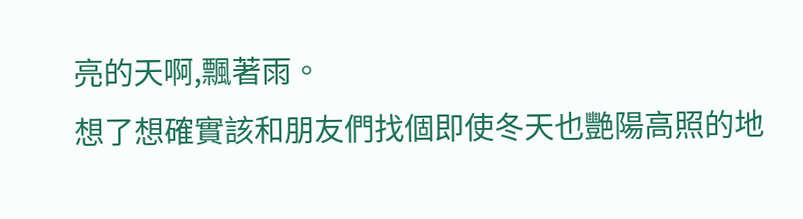亮的天啊,飄著雨。
想了想確實該和朋友們找個即使冬天也艷陽高照的地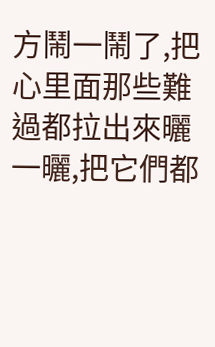方鬧一鬧了,把心里面那些難過都拉出來曬一曬,把它們都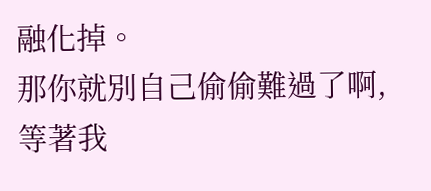融化掉。
那你就別自己偷偷難過了啊,等著我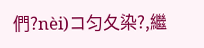們?nèi)コ匀夂染?,繼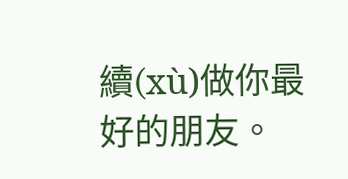續(xù)做你最好的朋友。